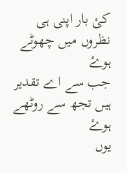کئ بار اپنی ہی نظروں میں چھوٹے ہوۓ
جب سے اے تقدیر ہیں تجھ سے روٹھے ہوۓ
یوں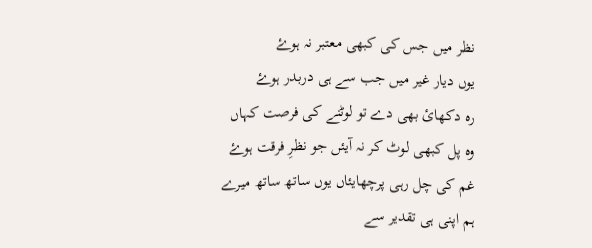نظر میں جس کی کبھی معتبر نہ ہوۓ
یوں دیار غیر میں جب سے ہی دربدر ہوۓ
رہ دکھائ بھی دے تو لوٹنے کی فرصت کہاں
وہ پل کبھی لوٹ کر نہ آیئں جو نظرِ فرقت ہوۓ
غم کی چل رہی پرچھایئاں یوں ساتھ ساتھ میرے
ہم اپنی ہی تقدیر سے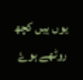یوں ہیں کچھ روٹھے ہوۓ